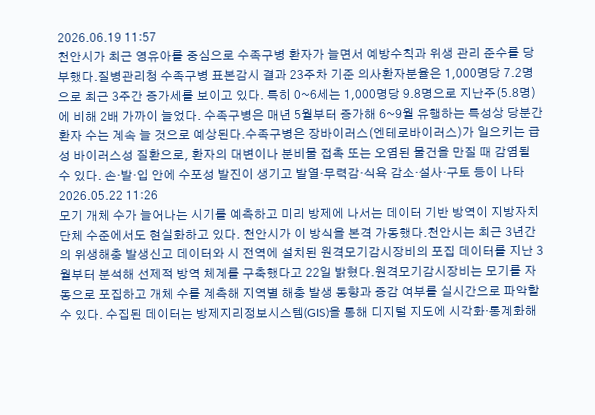2026.06.19 11:57
천안시가 최근 영유아를 중심으로 수족구병 환자가 늘면서 예방수칙과 위생 관리 준수를 당부했다.질병관리청 수족구병 표본감시 결과 23주차 기준 의사환자분율은 1,000명당 7.2명으로 최근 3주간 증가세를 보이고 있다. 특히 0~6세는 1,000명당 9.8명으로 지난주(5.8명)에 비해 2배 가까이 늘었다. 수족구병은 매년 5월부터 증가해 6~9월 유행하는 특성상 당분간 환자 수는 계속 늘 것으로 예상된다.수족구병은 장바이러스(엔테로바이러스)가 일으키는 급성 바이러스성 질환으로, 환자의 대변이나 분비물 접촉 또는 오염된 물건을 만질 때 감염될 수 있다. 손·발·입 안에 수포성 발진이 생기고 발열·무력감·식욕 감소·설사·구토 등이 나타2026.05.22 11:26
모기 개체 수가 늘어나는 시기를 예측하고 미리 방제에 나서는 데이터 기반 방역이 지방자치단체 수준에서도 현실화하고 있다. 천안시가 이 방식을 본격 가동했다.천안시는 최근 3년간의 위생해충 발생신고 데이터와 시 전역에 설치된 원격모기감시장비의 포집 데이터를 지난 3월부터 분석해 선제적 방역 체계를 구축했다고 22일 밝혔다.원격모기감시장비는 모기를 자동으로 포집하고 개체 수를 계측해 지역별 해충 발생 동향과 증감 여부를 실시간으로 파악할 수 있다. 수집된 데이터는 방제지리정보시스템(GIS)을 통해 디지털 지도에 시각화·통계화해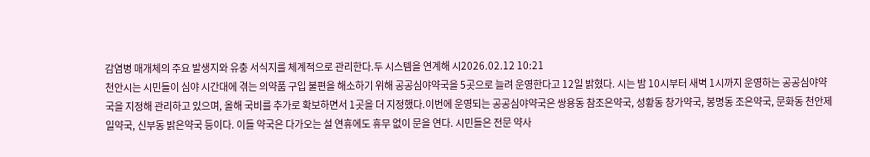감염병 매개체의 주요 발생지와 유충 서식지를 체계적으로 관리한다.두 시스템을 연계해 시2026.02.12 10:21
천안시는 시민들이 심야 시간대에 겪는 의약품 구입 불편을 해소하기 위해 공공심야약국을 5곳으로 늘려 운영한다고 12일 밝혔다. 시는 밤 10시부터 새벽 1시까지 운영하는 공공심야약국을 지정해 관리하고 있으며, 올해 국비를 추가로 확보하면서 1곳을 더 지정했다.이번에 운영되는 공공심야약국은 쌍용동 참조은약국, 성황동 창가약국, 봉명동 조은약국, 문화동 천안제일약국, 신부동 밝은약국 등이다. 이들 약국은 다가오는 설 연휴에도 휴무 없이 문을 연다. 시민들은 전문 약사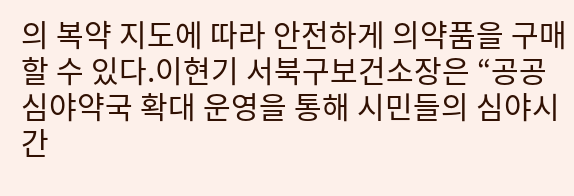의 복약 지도에 따라 안전하게 의약품을 구매할 수 있다.이현기 서북구보건소장은 “공공심야약국 확대 운영을 통해 시민들의 심야시간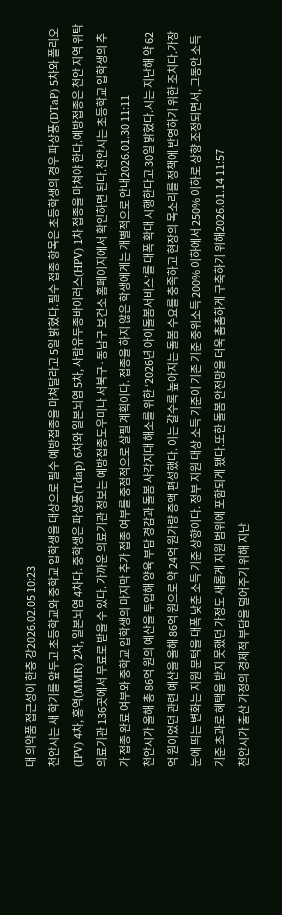대 의약품 접근성이 한층 강2026.02.05 10:23
천안시는 새 학기를 앞두고 초등학교와 중학교 입학생을 대상으로 필수 예방접종을 마쳐달라고 5일 밝혔다.필수 접종 항목은 초등학생의 경우 파상풍(DTaP) 5차와 폴리오(IPV) 4차, 홍역(MMR) 2차, 일본뇌염 4차다. 중학생은 파상풍(Tdap) 6차와 일본뇌염 5차, 사람유두종바이러스(HPV) 1차 접종을 마쳐야 한다.예방접종은 천안 지역 위탁의료기관 136곳에서 무료로 받을 수 있다. 가까운 의료기관 정보는 예방접종도우미나 서북구·동남구 보건소 홈페이지에서 확인하면 된다.천안시는 초등학교 입학생의 추가 접종 완료 여부와 중학교 입학생의 마지막 추가 접종 여부를 중점적으로 살필 계획이다. 접종을 하지 않은 학생에게는 개별적으로 안내2026.01.30 11:11
천안시가 올해 총 86억 원의 예산을 투입해 양육 부담 경감과 돌봄 사각지대 해소를 위한 ‘2026년 아이돌봄서비스’를 대폭 확대 시행한다고 30일 밝혔다.시는 지난해 약 62억 원이었던 관련 예산을 올해 86억 원으로 약 24억 원가량 증액 편성했다. 이는 갈수록 높아지는 돌봄 수요를 충족하고 현장의 목소리를 정책에 반영하기 위한 조치다.가장 눈에 띄는 변화는 지원 문턱을 대폭 낮춘 소득 기준 상향이다. 정부 지원 대상 소득 기준이 기존 기준 중위소득 200% 이하에서 250% 이하로 상향 조정되면서, 그동안 소득 기준 초과로 혜택을 받지 못했던 가정도 새롭게 지원 범위에 포함되게 됐다.또한 돌봄 안전망을 더욱 촘촘하게 구축하기 위해2026.01.14 11:57
천안시가 출산 가정의 경제적 부담을 덜어주기 위해 지난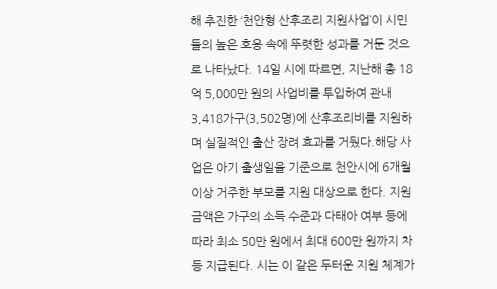해 추진한 ‘천안형 산후조리 지원사업’이 시민들의 높은 호응 속에 뚜렷한 성과를 거둔 것으로 나타났다. 14일 시에 따르면, 지난해 총 18억 5,000만 원의 사업비를 투입하여 관내 3,418가구(3,502명)에 산후조리비를 지원하며 실질적인 출산 장려 효과를 거뒀다.해당 사업은 아기 출생일을 기준으로 천안시에 6개월 이상 거주한 부모를 지원 대상으로 한다. 지원 금액은 가구의 소득 수준과 다태아 여부 등에 따라 최소 50만 원에서 최대 600만 원까지 차등 지급된다. 시는 이 같은 두터운 지원 체계가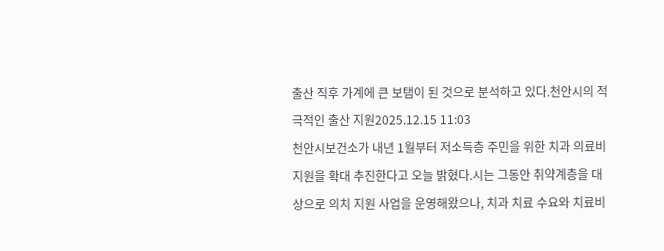출산 직후 가계에 큰 보탬이 된 것으로 분석하고 있다.천안시의 적극적인 출산 지원2025.12.15 11:03
천안시보건소가 내년 1월부터 저소득층 주민을 위한 치과 의료비 지원을 확대 추진한다고 오늘 밝혔다.시는 그동안 취약계층을 대상으로 의치 지원 사업을 운영해왔으나, 치과 치료 수요와 치료비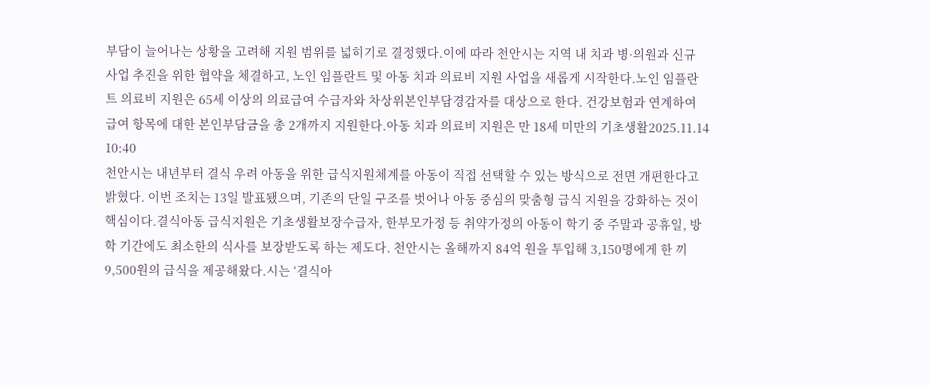부담이 늘어나는 상황을 고려해 지원 범위를 넓히기로 결정했다.이에 따라 천안시는 지역 내 치과 병·의원과 신규 사업 추진을 위한 협약을 체결하고, 노인 임플란트 및 아동 치과 의료비 지원 사업을 새롭게 시작한다.노인 임플란트 의료비 지원은 65세 이상의 의료급여 수급자와 차상위본인부담경감자를 대상으로 한다. 건강보험과 연계하여 급여 항목에 대한 본인부담금을 총 2개까지 지원한다.아동 치과 의료비 지원은 만 18세 미만의 기초생활2025.11.14 10:40
천안시는 내년부터 결식 우려 아동을 위한 급식지원체계를 아동이 직접 선택할 수 있는 방식으로 전면 개편한다고 밝혔다. 이번 조치는 13일 발표됐으며, 기존의 단일 구조를 벗어나 아동 중심의 맞춤형 급식 지원을 강화하는 것이 핵심이다.결식아동 급식지원은 기초생활보장수급자, 한부모가정 등 취약가정의 아동이 학기 중 주말과 공휴일, 방학 기간에도 최소한의 식사를 보장받도록 하는 제도다. 천안시는 올해까지 84억 원을 투입해 3,150명에게 한 끼 9,500원의 급식을 제공해왔다.시는 ‘결식아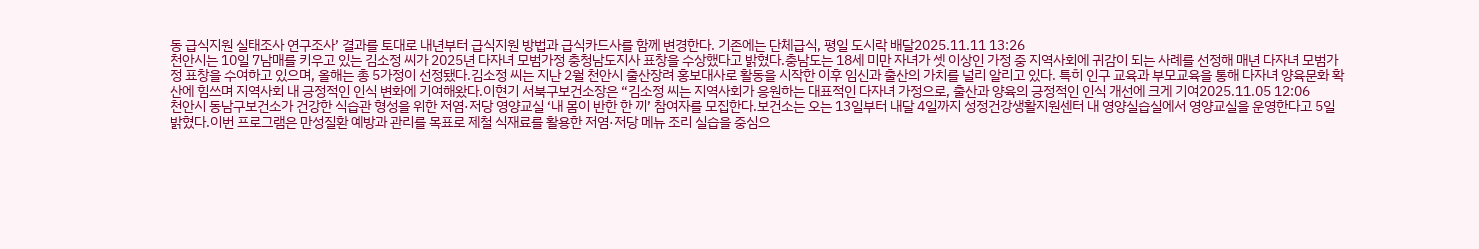동 급식지원 실태조사 연구조사’ 결과를 토대로 내년부터 급식지원 방법과 급식카드사를 함께 변경한다. 기존에는 단체급식, 평일 도시락 배달2025.11.11 13:26
천안시는 10일 7남매를 키우고 있는 김소정 씨가 2025년 다자녀 모범가정 충청남도지사 표창을 수상했다고 밝혔다.충남도는 18세 미만 자녀가 셋 이상인 가정 중 지역사회에 귀감이 되는 사례를 선정해 매년 다자녀 모범가정 표창을 수여하고 있으며, 올해는 총 5가정이 선정됐다.김소정 씨는 지난 2월 천안시 출산장려 홍보대사로 활동을 시작한 이후 임신과 출산의 가치를 널리 알리고 있다. 특히 인구 교육과 부모교육을 통해 다자녀 양육문화 확산에 힘쓰며 지역사회 내 긍정적인 인식 변화에 기여해왔다.이현기 서북구보건소장은 “김소정 씨는 지역사회가 응원하는 대표적인 다자녀 가정으로, 출산과 양육의 긍정적인 인식 개선에 크게 기여2025.11.05 12:06
천안시 동남구보건소가 건강한 식습관 형성을 위한 저염·저당 영양교실 ‘내 몸이 반한 한 끼’ 참여자를 모집한다.보건소는 오는 13일부터 내달 4일까지 성정건강생활지원센터 내 영양실습실에서 영양교실을 운영한다고 5일 밝혔다.이번 프로그램은 만성질환 예방과 관리를 목표로 제철 식재료를 활용한 저염·저당 메뉴 조리 실습을 중심으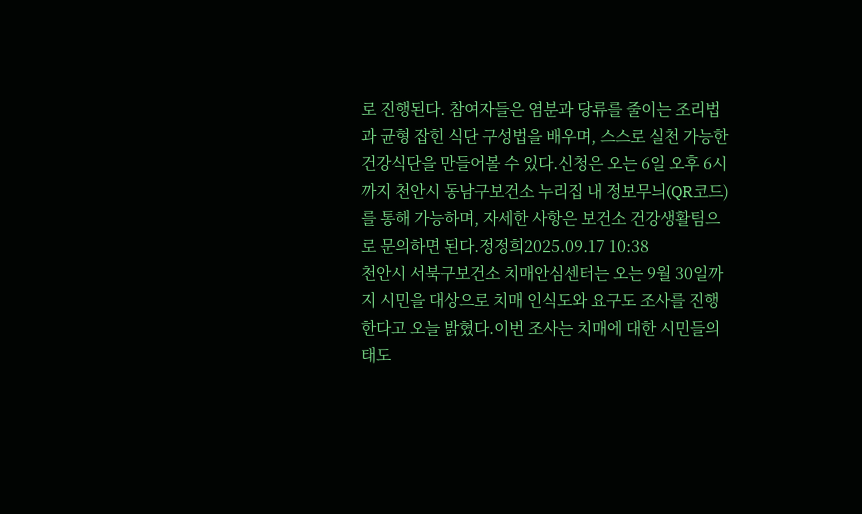로 진행된다. 참여자들은 염분과 당류를 줄이는 조리법과 균형 잡힌 식단 구성법을 배우며, 스스로 실천 가능한 건강식단을 만들어볼 수 있다.신청은 오는 6일 오후 6시까지 천안시 동남구보건소 누리집 내 정보무늬(QR코드)를 통해 가능하며, 자세한 사항은 보건소 건강생활팀으로 문의하면 된다.정정희2025.09.17 10:38
천안시 서북구보건소 치매안심센터는 오는 9월 30일까지 시민을 대상으로 치매 인식도와 요구도 조사를 진행한다고 오늘 밝혔다.이번 조사는 치매에 대한 시민들의 태도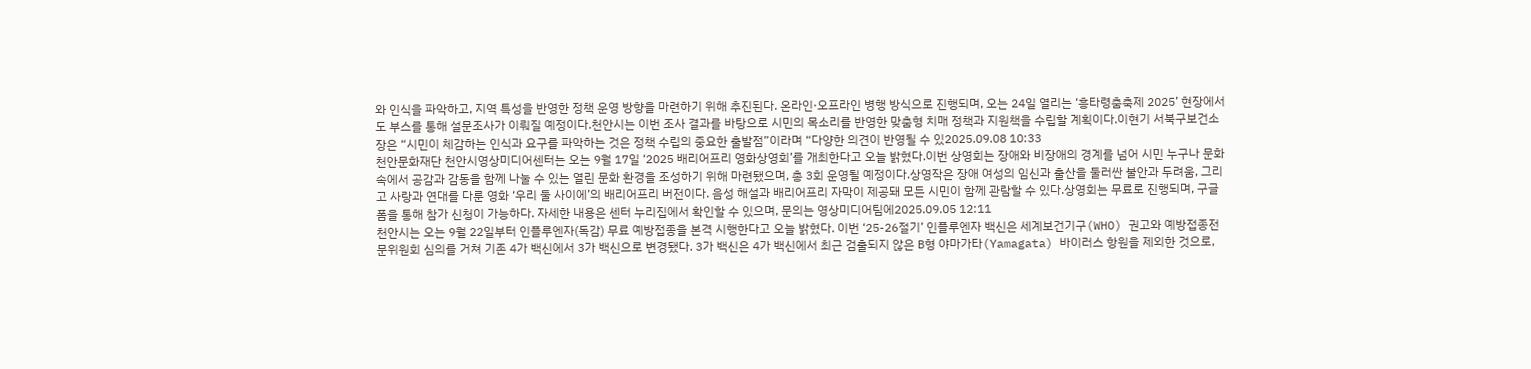와 인식을 파악하고, 지역 특성을 반영한 정책 운영 방향을 마련하기 위해 추진된다. 온라인·오프라인 병행 방식으로 진행되며, 오는 24일 열리는 ‘흥타령춤축제 2025’ 현장에서도 부스를 통해 설문조사가 이뤄질 예정이다.천안시는 이번 조사 결과를 바탕으로 시민의 목소리를 반영한 맞춤형 치매 정책과 지원책을 수립할 계획이다.이현기 서북구보건소장은 “시민이 체감하는 인식과 요구를 파악하는 것은 정책 수립의 중요한 출발점”이라며 “다양한 의견이 반영될 수 있2025.09.08 10:33
천안문화재단 천안시영상미디어센터는 오는 9월 17일 ‘2025 배리어프리 영화상영회’를 개최한다고 오늘 밝혔다.이번 상영회는 장애와 비장애의 경계를 넘어 시민 누구나 문화 속에서 공감과 감동을 함께 나눌 수 있는 열린 문화 환경을 조성하기 위해 마련됐으며, 총 3회 운영될 예정이다.상영작은 장애 여성의 임신과 출산을 둘러싼 불안과 두려움, 그리고 사랑과 연대를 다룬 영화 ‘우리 둘 사이에’의 배리어프리 버전이다. 음성 해설과 배리어프리 자막이 제공돼 모든 시민이 함께 관람할 수 있다.상영회는 무료로 진행되며, 구글폼을 통해 참가 신청이 가능하다. 자세한 내용은 센터 누리집에서 확인할 수 있으며, 문의는 영상미디어팀에2025.09.05 12:11
천안시는 오는 9월 22일부터 인플루엔자(독감) 무료 예방접종을 본격 시행한다고 오늘 밝혔다. 이번 ‘25-26절기’ 인플루엔자 백신은 세계보건기구(WHO) 권고와 예방접종전문위원회 심의를 거쳐 기존 4가 백신에서 3가 백신으로 변경됐다. 3가 백신은 4가 백신에서 최근 검출되지 않은 B형 야마가타(Yamagata) 바이러스 항원을 제외한 것으로,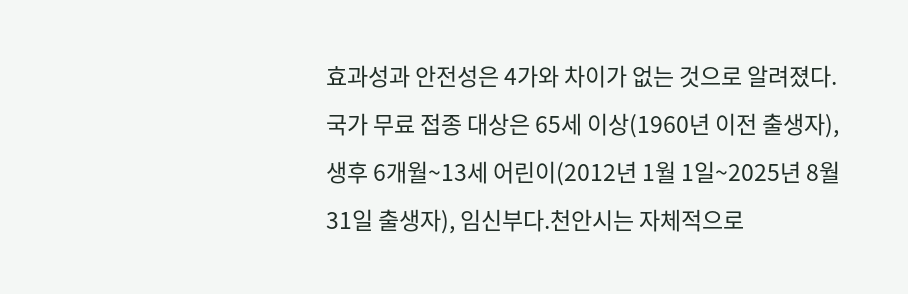효과성과 안전성은 4가와 차이가 없는 것으로 알려졌다.국가 무료 접종 대상은 65세 이상(1960년 이전 출생자), 생후 6개월~13세 어린이(2012년 1월 1일~2025년 8월 31일 출생자), 임신부다.천안시는 자체적으로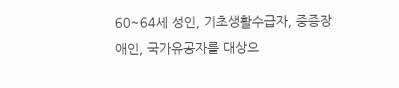60~64세 성인, 기초생활수급자, 중증장애인, 국가유공자를 대상으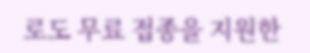로도 무료 접종을 지원한